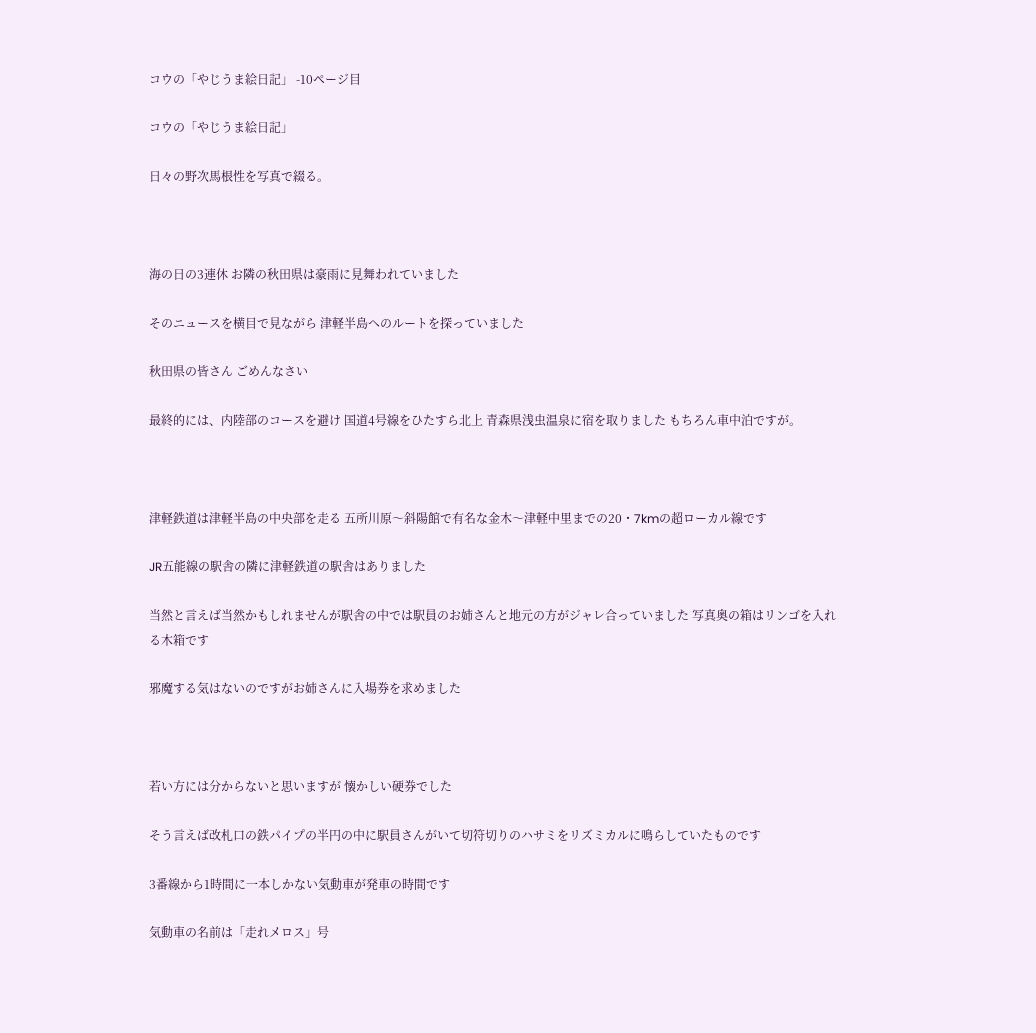コウの「やじうま絵日記」 -10ページ目

コウの「やじうま絵日記」

日々の野次馬根性を写真で綴る。



海の日の3連休 お隣の秋田県は豪雨に見舞われていました

そのニュースを横目で見ながら 津軽半島へのルートを探っていました

秋田県の皆さん ごめんなさい

最終的には、内陸部のコースを避け 国道4号線をひたすら北上 青森県浅虫温泉に宿を取りました もちろん車中泊ですが。



津軽鉄道は津軽半島の中央部を走る 五所川原〜斜陽館で有名な金木〜津軽中里までの20・7kmの超ローカル線です

JR五能線の駅舎の隣に津軽鉄道の駅舎はありました

当然と言えば当然かもしれませんが駅舎の中では駅員のお姉さんと地元の方がジャレ合っていました 写真奥の箱はリンゴを入れる木箱です

邪魔する気はないのですがお姉さんに入場券を求めました



若い方には分からないと思いますが 懐かしい硬券でした

そう言えば改札口の鉄パイプの半円の中に駅員さんがいて切符切りのハサミをリズミカルに鳴らしていたものです

3番線から1時間に一本しかない気動車が発車の時間です

気動車の名前は「走れメロス」号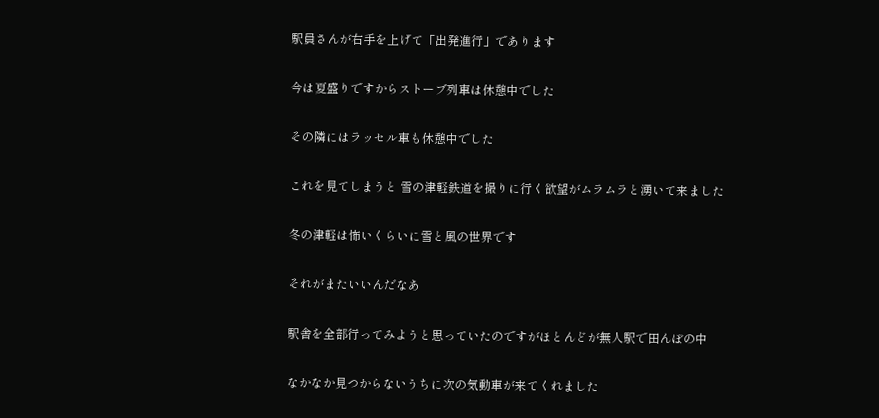駅員さんが右手を上げて「出発進行」であります

今は夏盛りですからストーブ列車は休憩中でした

その隣にはラッセル車も休憩中でした

これを見てしまうと 雪の津軽鉄道を撮りに行く欲望がムラムラと湧いて来ました

冬の津軽は怖いくらいに雪と風の世界です

それがまたいいんだなあ

駅舎を全部行ってみようと思っていたのですがほとんどが無人駅で田んぼの中

なかなか見つからないうちに次の気動車が来てくれました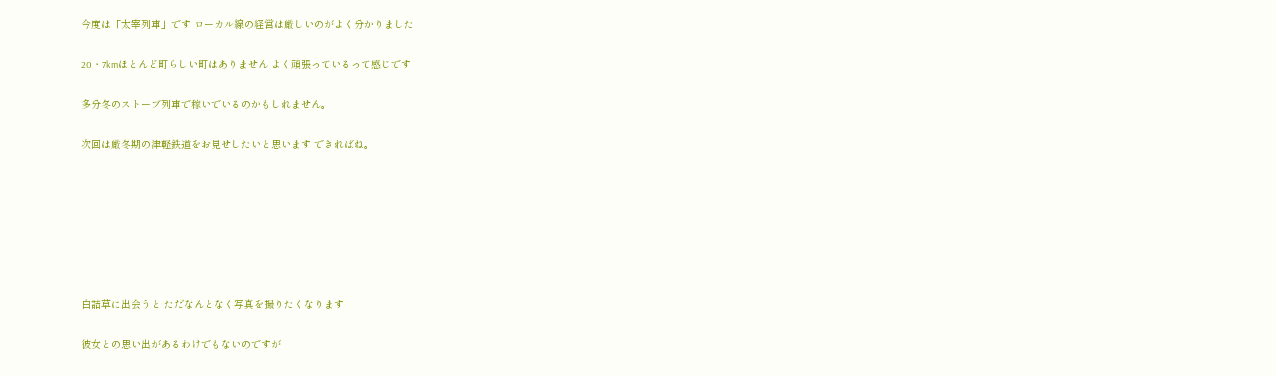今度は「太宰列車」です ローカル線の経営は厳しいのがよく分かりました

20・7kmほとんど町らしい町はありません よく頑張っているって感じです

多分冬のストーブ列車で稼いでいるのかもしれません。

次回は厳冬期の津軽鉄道をお見せしたいと思います できればね。







白詰草に出会うと ただなんとなく写真を撮りたくなります

彼女との思い出があるわけでもないのですが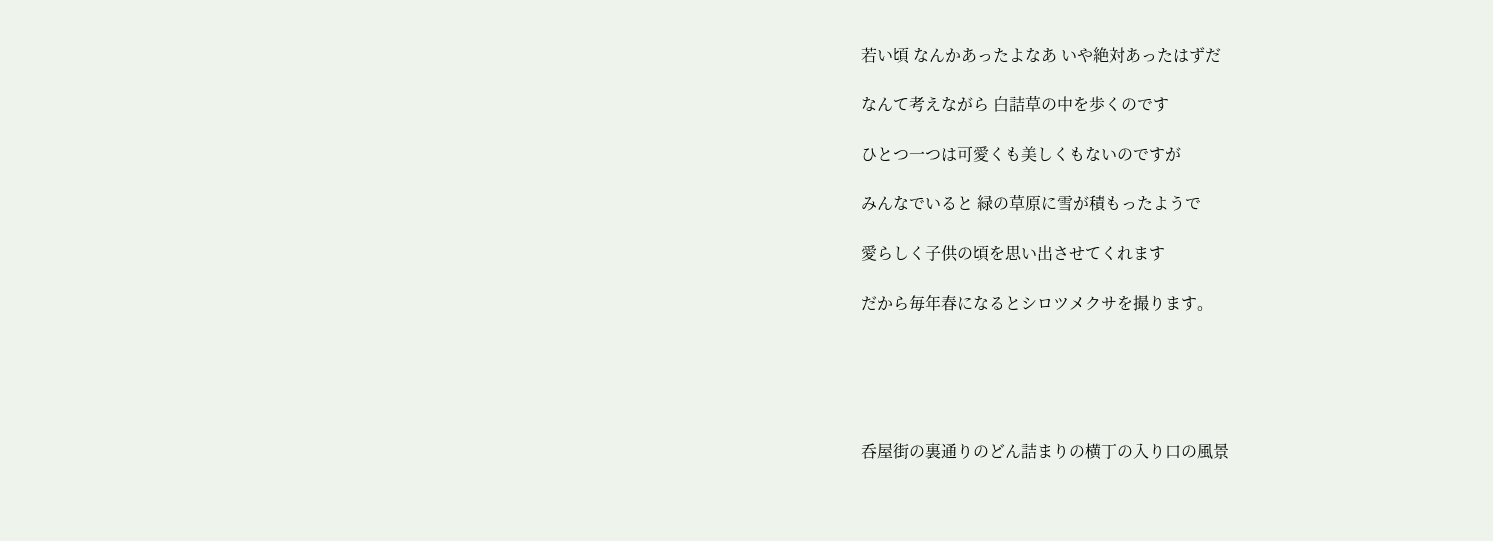若い頃 なんかあったよなあ いや絶対あったはずだ

なんて考えながら 白詰草の中を歩くのです

ひとつ一つは可愛くも美しくもないのですが

みんなでいると 緑の草原に雪が積もったようで

愛らしく子供の頃を思い出させてくれます

だから毎年春になるとシロツメクサを撮ります。





呑屋街の裏通りのどん詰まりの横丁の入り口の風景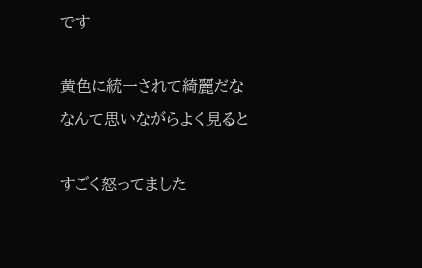です

黄色に統一されて綺麗だななんて思いながらよく見ると

すごく怒ってました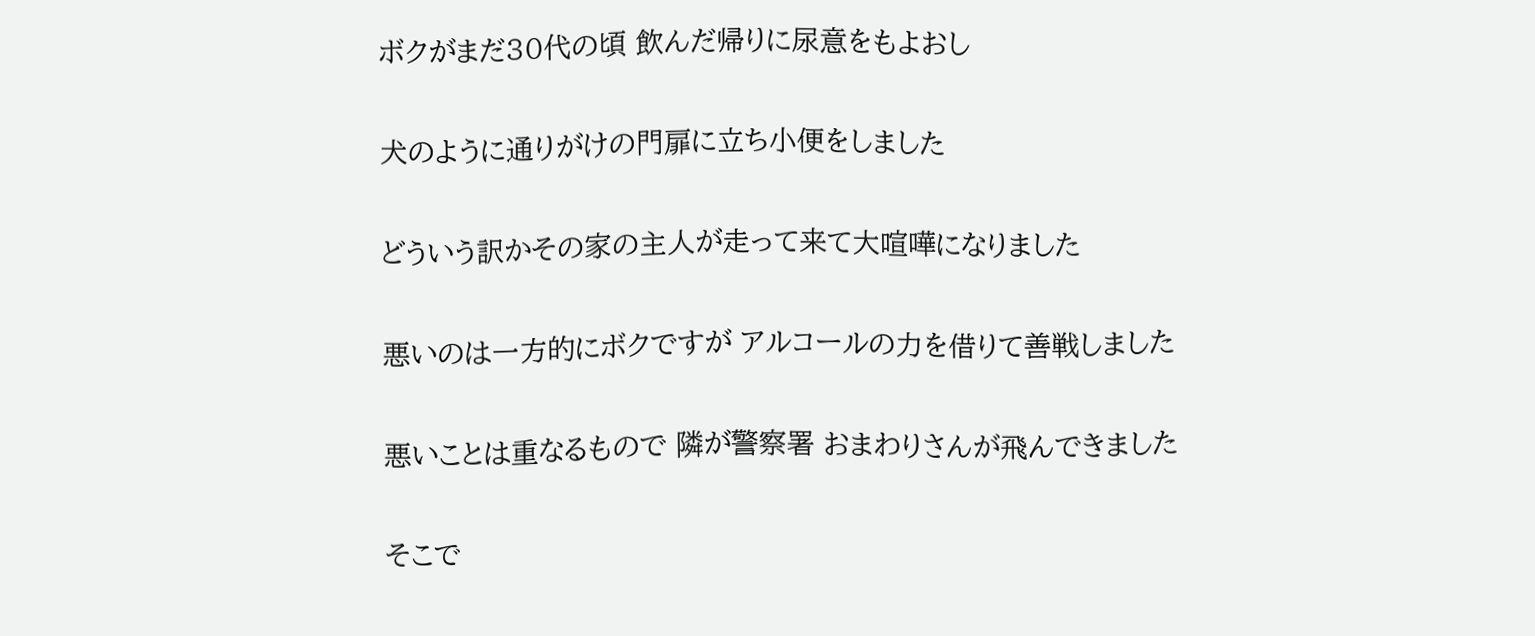ボクがまだ30代の頃 飲んだ帰りに尿意をもよおし

犬のように通りがけの門扉に立ち小便をしました

どういう訳かその家の主人が走って来て大喧嘩になりました

悪いのは一方的にボクですが アルコールの力を借りて善戦しました

悪いことは重なるもので 隣が警察署 おまわりさんが飛んできました

そこで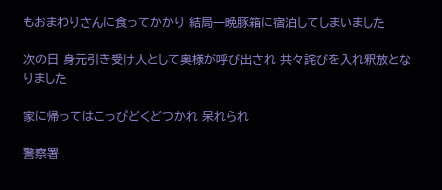もおまわりさんに食ってかかり 結局一晩豚箱に宿泊してしまいました

次の日 身元引き受け人として奥様が呼び出され 共々詫びを入れ釈放となりました

家に帰ってはこっぴどくどつかれ 呆れられ

警察署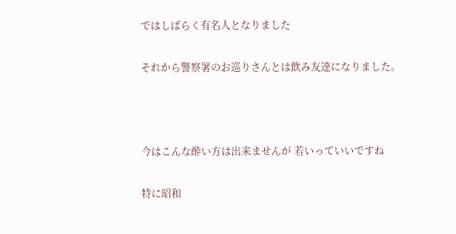ではしばらく有名人となりました

それから警察署のお巡りさんとは飲み友達になりました。



今はこんな酔い方は出来ませんが 若いっていいですね

特に昭和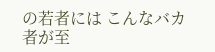の若者には こんなバカ者が至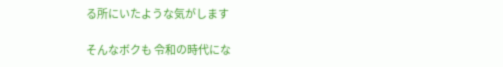る所にいたような気がします

そんなボクも 令和の時代にな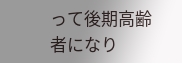って後期高齢者になり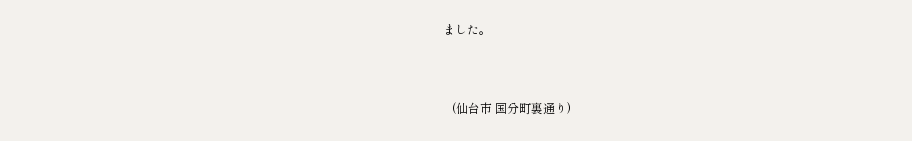ました。



   (仙台市 国分町裏通り)